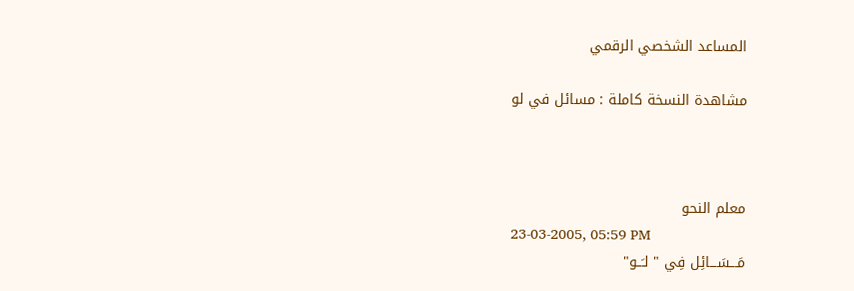المساعد الشخصي الرقمي

مشاهدة النسخة كاملة : مسائل في لو



معلم النحو
23-03-2005, 05:59 PM
مَـــسَـــائِل فِي " لـَــو"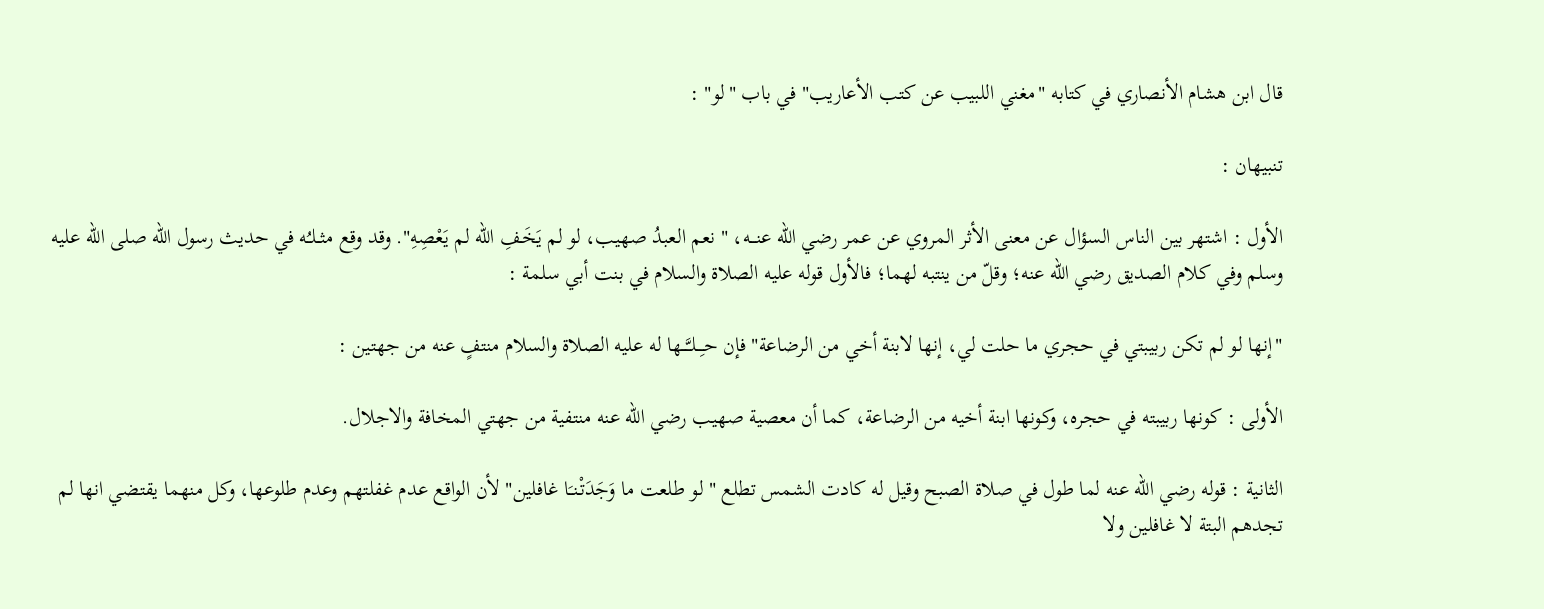قال ابن هشام الأنصاري في كتابه "مغني اللبيب عن كتب الأعاريب" في باب "لو" :

تنبيهان :

الأول : اشتهر بين الناس السؤال عن معنى الأثر المروي عن عمر رضي الله عنـــه، " نعم العبدُ صهيب، لو لم يَخَـفِ الله لم يَعْصِهِ". وقد وقع مثــلـُه في حديث رسول الله صلى الله عليه وسلم وفي كلام الصديق رضي الله عنه؛ وقلّ من ينتبه لهما؛ فالأول قوله عليه الصلاة والسلام في بنت أبي سلمة :

"إنها لو لم تكن ربيبتي في حجري ما حلت لي، إنها لابنة أخي من الرضاعة" فإن حـِــلـَّـــها له عليه الصلاة والسلام منتفٍ عنه من جهتين :

الأولى : كونها ربيبته في حجره، وكونها ابنة أخيه من الرضاعة، كما أن معصية صهيب رضي الله عنه منتفية من جهتي المخافة والاجلال.

الثانية : قوله رضي الله عنه لما طول في صلاة الصبح وقيل له كادت الشمس تطلع " لو طلعت ما وَجَدَتْـنـَا غافلين" لأن الواقع عدم غفلتهم وعدم طلوعها، وكل منهما يقتضي انها لم تجدهم البتة لا غافلين ولا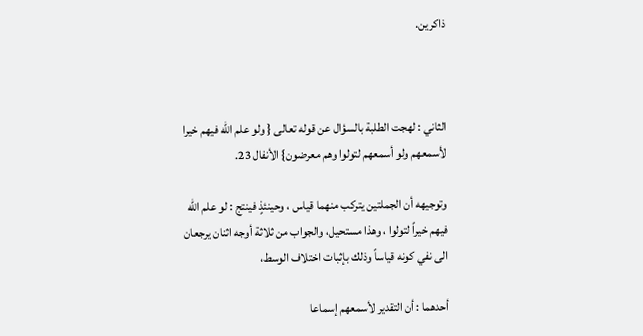ذاكرين.



الثاني : لهجت الطلبة بالسؤال عن قوله تعالى { ولو علم الله فيهم خيرا لأسمعهم ولو أسمعهم لتولوا وهم معرضون} الأنفال 23.

وتوجيهه أن الجملتين يتركب منهما قياس ، وحينئذٍ فينتج : لو علم الله فيهم خيراً لتولوا ، وهذا مستحيل، والجواب من ثلاثة أوجه اثنان يرجعان الى نفي كونه قياساً وذلك بإثبات اختلاف الوسط،

أحدهما : أن التقدير لأسمعهم إسماعا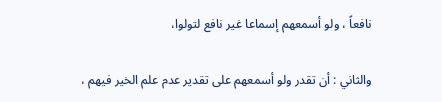نافعاً ، ولو أسمعهم إسماعا غير نافع لتولوا،

والثاني : أن تقدر ولو أسمعهم على تقدير عدم علم الخير فيهم ،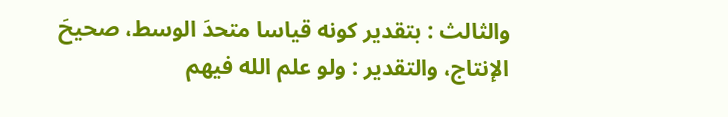والثالث : بتقدير كونه قياسا متحدَ الوسط، صحيحَ الإنتاج، والتقدير : ولو علم الله فيهم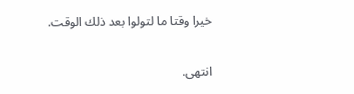خيرا وقتا ما لتولوا بعد ذلك الوقت.

انتهى.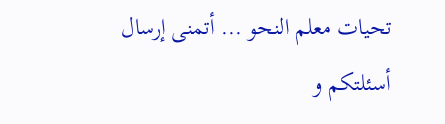تحيات معلم النحو ... أتمنى إرسال أسئلتكم و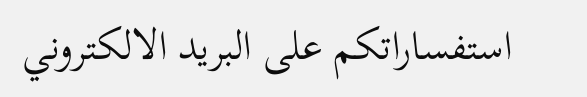استفساراتكم على البريد الالكتروني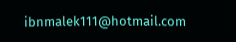ibnmalek111@hotmail.com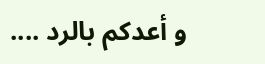و أعدكم بالرد ....